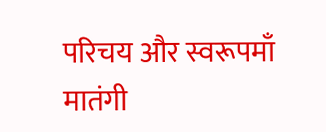परिचय और स्वरूपमाँ मातंगी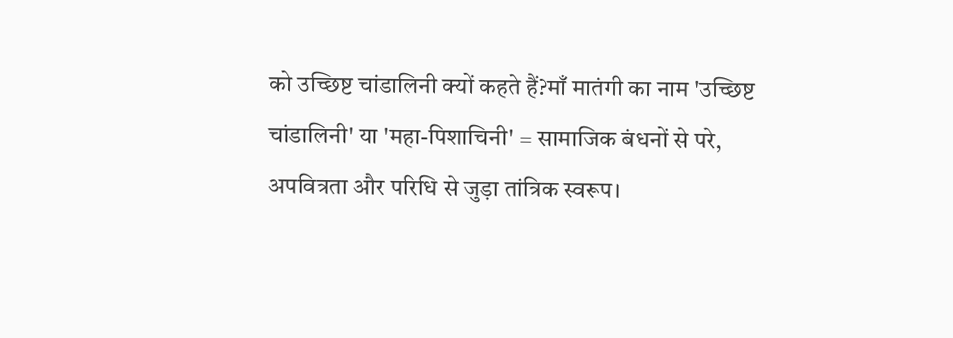को उच्छिष्ट चांडालिनी क्यों कहते हैं?माँ मातंगी का नाम 'उच्छिष्ट चांडालिनी' या 'महा-पिशाचिनी' = सामाजिक बंधनों से परे, अपवित्रता और परिधि से जुड़ा तांत्रिक स्वरूप।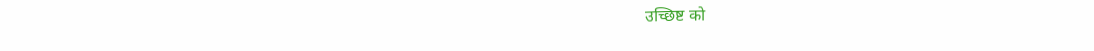उच्छिष्ट को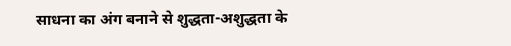साधना का अंग बनाने से शुद्धता-अशुद्धता के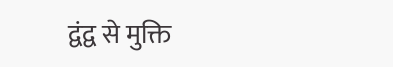द्वंद्व से मुक्ति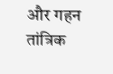और गहन तांत्रिक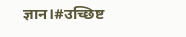ज्ञान।#उच्छिष्ट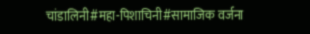चांडालिनी#महा-पिशाचिनी#सामाजिक वर्जना